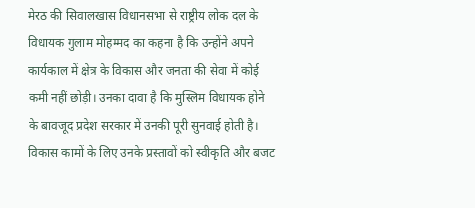मेरठ की सिवालखास विधानसभा से राष्ट्रीय लोक दल के विधायक गुलाम मोहम्मद का कहना है कि उन्होंने अपने कार्यकाल में क्षेत्र के विकास और जनता की सेवा में कोई कमी नहीं छोड़ी। उनका दावा है कि मुस्लिम विधायक होने के बावजूद प्रदेश सरकार में उनकी पूरी सुनवाई होती है। विकास कामों के लिए उनके प्रस्तावों को स्वीकृति और बजट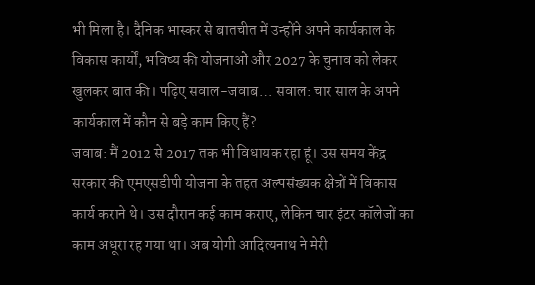भी मिला है। दैनिक भास्कर से बातचीत में उन्होंने अपने कार्यकाल के विकास कार्यों, भविष्य की योजनाओं और 2027 के चुनाव को लेकर खुलकर बात की। पढ़िए सवाल-जवाब… सवाल: चार साल के अपने कार्यकाल में कौन से बड़े काम किए हैं?
जवाब: मैं 2012 से 2017 तक भी विधायक रहा हूं। उस समय केंद्र सरकार की एमएसडीपी योजना के तहत अल्पसंख्यक क्षेत्रों में विकास कार्य कराने थे। उस दौरान कई काम कराए, लेकिन चार इंटर कॉलेजों का काम अधूरा रह गया था। अब योगी आदित्यनाथ ने मेरी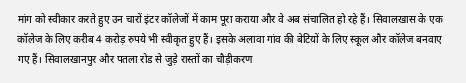मांग को स्वीकार करते हुए उन चारों इंटर कॉलेजों में काम पूरा कराया और वे अब संचालित हो रहे हैं। सिवालखास के एक कॉलेज के लिए करीब 4 करोड़ रुपये भी स्वीकृत हुए हैं। इसके अलावा गांव की बेटियों के लिए स्कूल और कॉलेज बनवाए गए हैं। सिवालखानपुर और पतला रोड से जुड़े रास्तों का चौड़ीकरण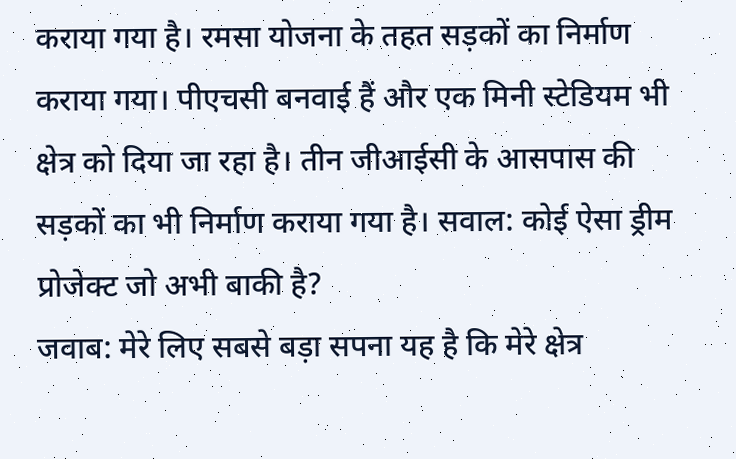कराया गया है। रमसा योजना के तहत सड़कों का निर्माण कराया गया। पीएचसी बनवाई हैं और एक मिनी स्टेडियम भी क्षेत्र को दिया जा रहा है। तीन जीआईसी के आसपास की सड़कों का भी निर्माण कराया गया है। सवाल: कोई ऐसा ड्रीम प्रोजेक्ट जो अभी बाकी है?
जवाब: मेरे लिए सबसे बड़ा सपना यह है कि मेरे क्षेत्र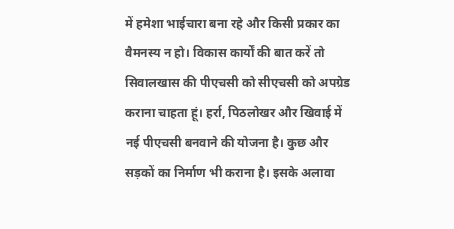में हमेशा भाईचारा बना रहे और किसी प्रकार का वैमनस्य न हो। विकास कार्यों की बात करें तो सिवालखास की पीएचसी को सीएचसी को अपग्रेड कराना चाहता हूं। हर्रा, पिठलोखर और खिवाई में नई पीएचसी बनवाने की योजना है। कुछ और सड़कों का निर्माण भी कराना है। इसके अलावा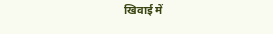खिवाई में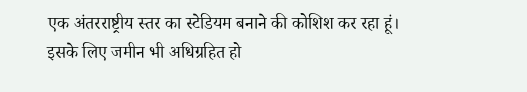एक अंतरराष्ट्रीय स्तर का स्टेडियम बनाने की कोशिश कर रहा हूं। इसके लिए जमीन भी अधिग्रहित हो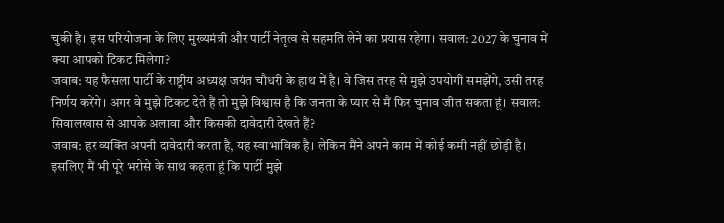चुकी है। इस परियोजना के लिए मुख्यमंत्री और पार्टी नेतृत्व से सहमति लेने का प्रयास रहेगा। सवाल: 2027 के चुनाव में क्या आपको टिकट मिलेगा?
जवाब: यह फैसला पार्टी के राष्ट्रीय अध्यक्ष जयंत चौधरी के हाथ में है। वे जिस तरह से मुझे उपयोगी समझेंगे, उसी तरह निर्णय करेंगे। अगर वे मुझे टिकट देते हैं तो मुझे विश्वास है कि जनता के प्यार से मैं फिर चुनाव जीत सकता हूं। सवाल: सिवालखास से आपके अलावा और किसकी दावेदारी देखते हैं?
जवाब: हर व्यक्ति अपनी दावेदारी करता है, यह स्वाभाविक है। लेकिन मैंने अपने काम में कोई कमी नहीं छोड़ी है। इसलिए मैं भी पूरे भरोसे के साथ कहता हूं कि पार्टी मुझे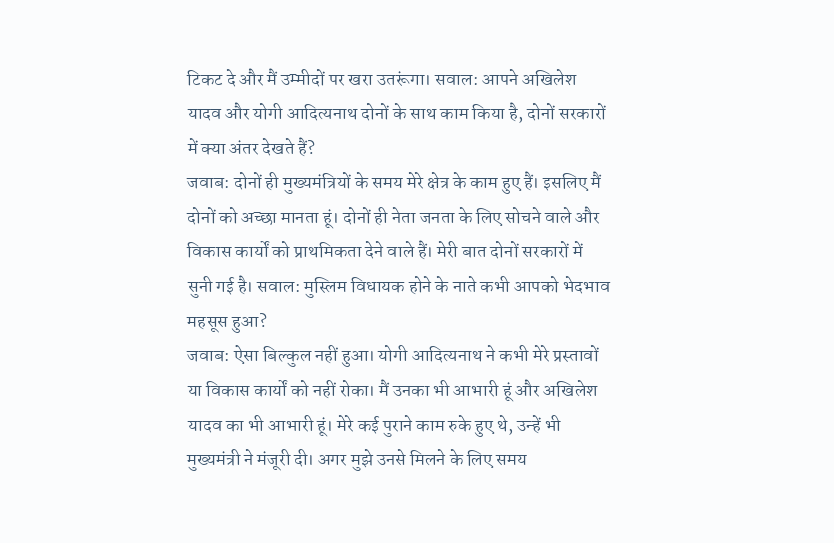टिकट दे और मैं उम्मीदों पर खरा उतरूंगा। सवाल: आपने अखिलेश यादव और योगी आदित्यनाथ दोनों के साथ काम किया है, दोनों सरकारों में क्या अंतर देखते हैं?
जवाब: दोनों ही मुख्यमंत्रियों के समय मेरे क्षेत्र के काम हुए हैं। इसलिए मैं दोनों को अच्छा मानता हूं। दोनों ही नेता जनता के लिए सोचने वाले और विकास कार्यों को प्राथमिकता देने वाले हैं। मेरी बात दोनों सरकारों में सुनी गई है। सवाल: मुस्लिम विधायक होने के नाते कभी आपको भेदभाव महसूस हुआ?
जवाब: ऐसा बिल्कुल नहीं हुआ। योगी आदित्यनाथ ने कभी मेरे प्रस्तावों या विकास कार्यों को नहीं रोका। मैं उनका भी आभारी हूं और अखिलेश यादव का भी आभारी हूं। मेरे कई पुराने काम रुके हुए थे, उन्हें भी मुख्यमंत्री ने मंजूरी दी। अगर मुझे उनसे मिलने के लिए समय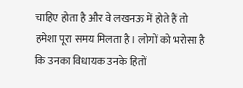चाहिए होता है और वे लखनऊ में होते हैं तो हमेशा पूरा समय मिलता है। लोगों को भरोसा है कि उनका विधायक उनके हितों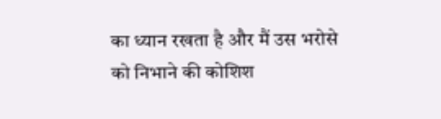का ध्यान रखता है और मैं उस भरोसे को निभाने की कोशिश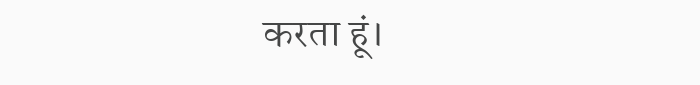करता हूं।